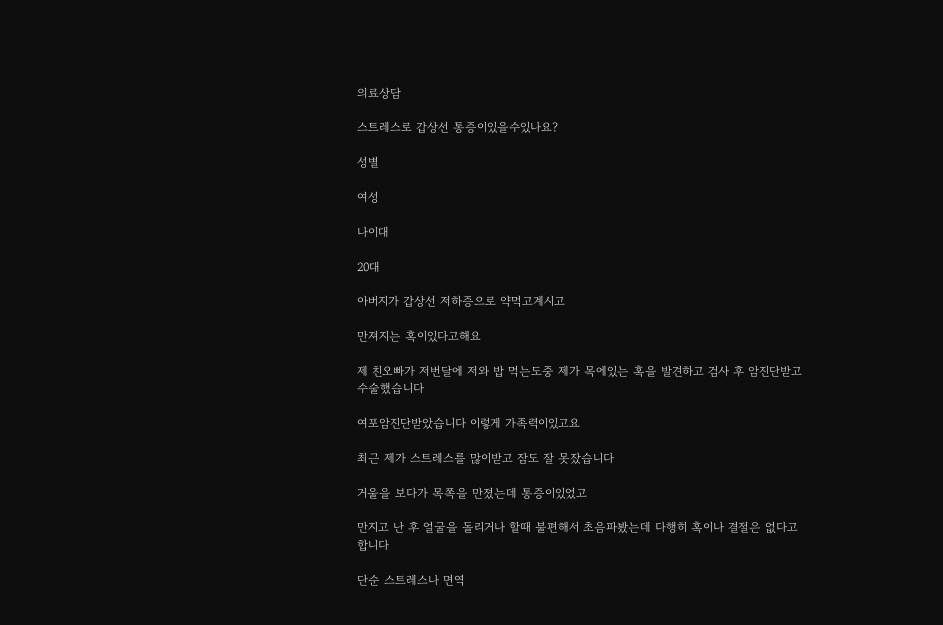의료상담

스트레스로 갑상선 통증이있을수있나요?

성별

여성

나이대

20대

아버지가 갑상선 저하증으로 약먹고계시고

만져지는 혹이있다고해요

제 친오빠가 저번달에 저와 밥 먹는도중 제가 목에있는 혹을 발견하고 검사 후 암진단받고 수술했습니다

여포암진단받았습니다 이렇게 가족력이있고요

최근 제가 스트레스를 많이받고 잠도 잘 못잤습니다

거울을 보다가 목쪽을 만졌는데 통증이있었고

만지고 난 후 얼굴을 돌리거나 할때 불편해서 초음파봤는데 다행히 혹이나 결절은 없다고합니다

단순 스트레스나 면역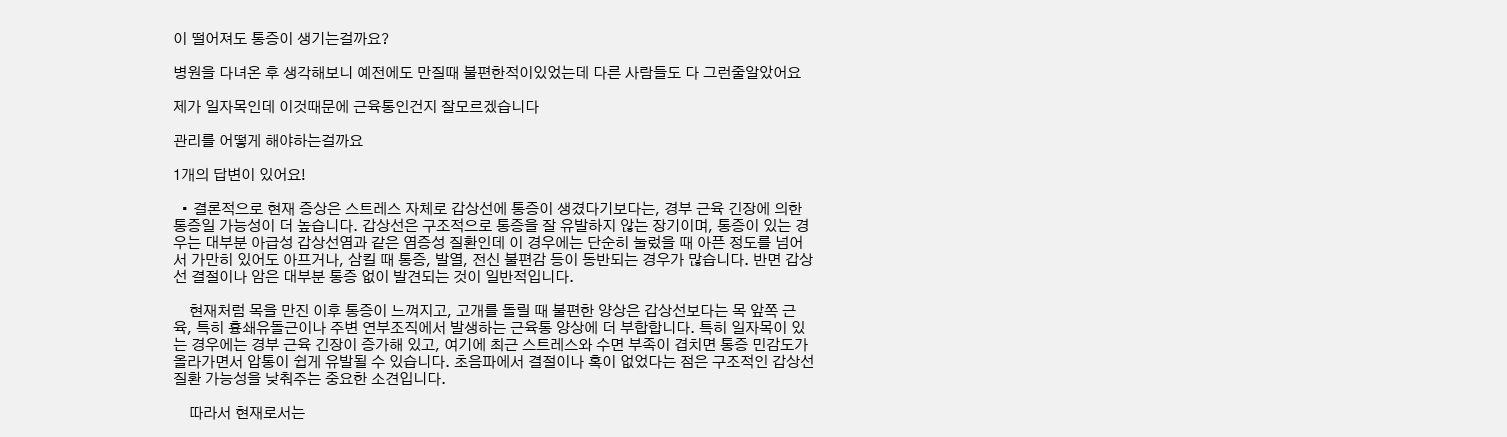이 떨어져도 통증이 생기는걸까요?

병원을 다녀온 후 생각해보니 예전에도 만질때 불편한적이있었는데 다른 사람들도 다 그런줄알았어요

제가 일자목인데 이것때문에 근육통인건지 잘모르겠습니다

관리를 어떻게 해야하는걸까요

1개의 답변이 있어요!

  • 결론적으로 현재 증상은 스트레스 자체로 갑상선에 통증이 생겼다기보다는, 경부 근육 긴장에 의한 통증일 가능성이 더 높습니다. 갑상선은 구조적으로 통증을 잘 유발하지 않는 장기이며, 통증이 있는 경우는 대부분 아급성 갑상선염과 같은 염증성 질환인데 이 경우에는 단순히 눌렀을 때 아픈 정도를 넘어서 가만히 있어도 아프거나, 삼킬 때 통증, 발열, 전신 불편감 등이 동반되는 경우가 많습니다. 반면 갑상선 결절이나 암은 대부분 통증 없이 발견되는 것이 일반적입니다.

    현재처럼 목을 만진 이후 통증이 느껴지고, 고개를 돌릴 때 불편한 양상은 갑상선보다는 목 앞쪽 근육, 특히 흉쇄유돌근이나 주변 연부조직에서 발생하는 근육통 양상에 더 부합합니다. 특히 일자목이 있는 경우에는 경부 근육 긴장이 증가해 있고, 여기에 최근 스트레스와 수면 부족이 겹치면 통증 민감도가 올라가면서 압통이 쉽게 유발될 수 있습니다. 초음파에서 결절이나 혹이 없었다는 점은 구조적인 갑상선 질환 가능성을 낮춰주는 중요한 소견입니다.

    따라서 현재로서는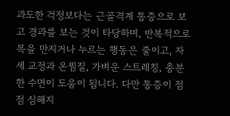과도한 걱정보다는 근골격계 통증으로 보고 경과를 보는 것이 타당하며, 반복적으로 목을 만지거나 누르는 행동은 줄이고, 자세 교정과 온찜질, 가벼운 스트레칭, 충분한 수면이 도움이 됩니다. 다만 통증이 점점 심해지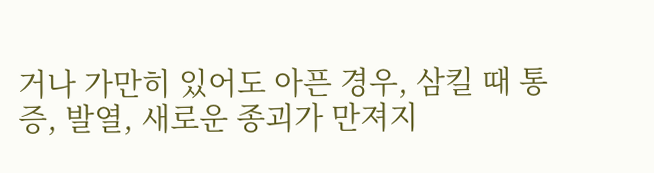거나 가만히 있어도 아픈 경우, 삼킬 때 통증, 발열, 새로운 종괴가 만져지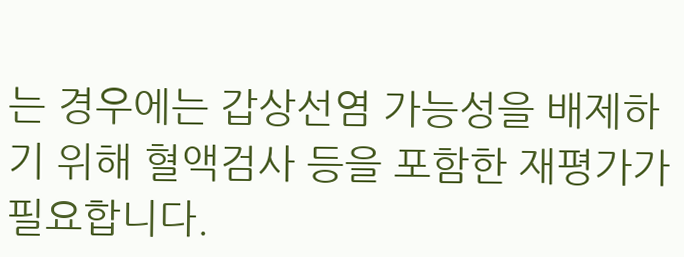는 경우에는 갑상선염 가능성을 배제하기 위해 혈액검사 등을 포함한 재평가가 필요합니다.